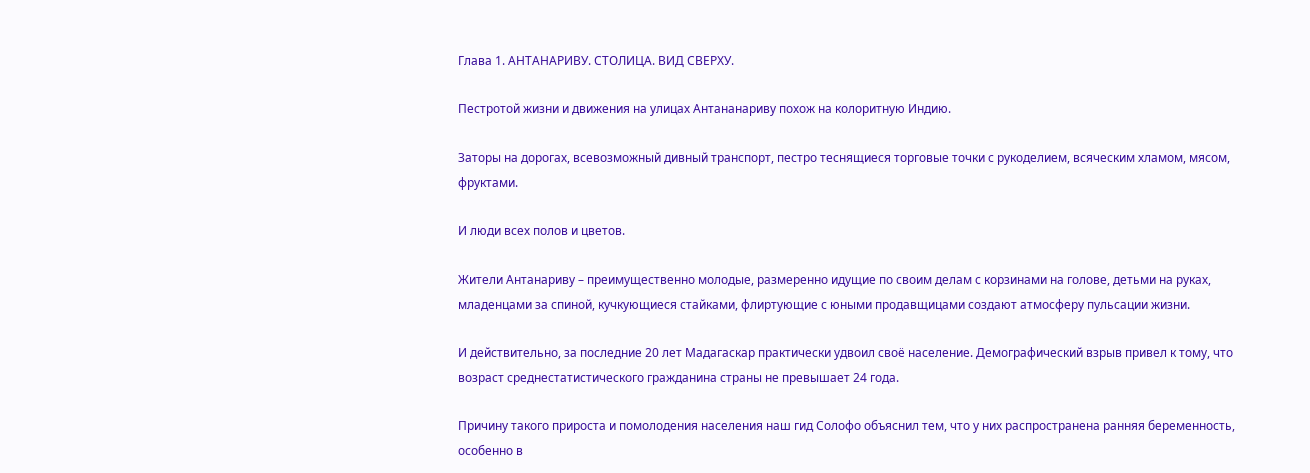Глава 1. АНТАНАРИВУ. СТОЛИЦА. ВИД СВЕРХУ.

Пестротой жизни и движения на улицах Антананариву похож на колоритную Индию.

Заторы на дорогах, всевозможный дивный транспорт, пестро теснящиеся торговые точки с рукоделием, всяческим хламом, мясом, фруктами.

И люди всех полов и цветов.

Жители Антанариву – преимущественно молодые, размеренно идущие по своим делам с корзинами на голове, детьми на руках, младенцами за спиной, кучкующиеся стайками, флиртующие с юными продавщицами создают атмосферу пульсации жизни.

И действительно, за последние 20 лет Мадагаскар практически удвоил своё население. Демографический взрыв привел к тому, что возраст среднестатистического гражданина страны не превышает 24 года.

Причину такого прироста и помолодения населения наш гид Солофо объяснил тем, что у них распространена ранняя беременность, особенно в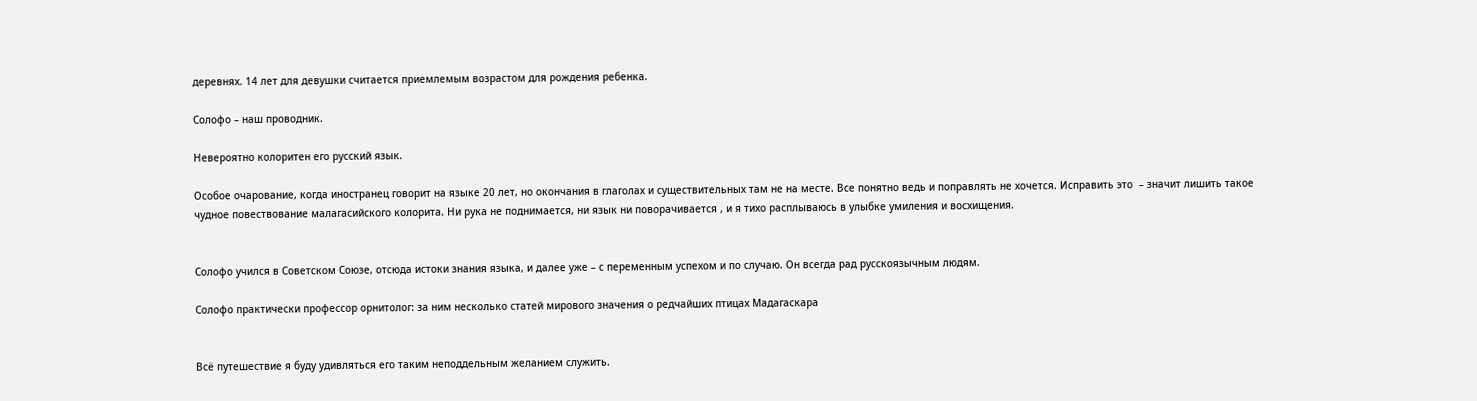деревнях. 14 лет для девушки считается приемлемым возрастом для рождения ребенка.

Солофо – наш проводник.

Невероятно колоритен его русский язык.

Особое очарование, когда иностранец говорит на языке 20 лет, но окончания в глаголах и существительных там не на месте. Все понятно ведь и поправлять не хочется. Исправить это  – значит лишить такое чудное повествование малагасийского колорита. Ни рука не поднимается, ни язык ни поворачивается , и я тихо расплываюсь в улыбке умиления и восхищения.


Солофо учился в Советском Союзе, отсюда истоки знания языка, и далее уже – с переменным успехом и по случаю. Он всегда рад русскоязычным людям.

Солофо практически профессор орнитолог: за ним несколько статей мирового значения о редчайших птицах Мадагаскара


Всё путешествие я буду удивляться его таким неподдельным желанием служить.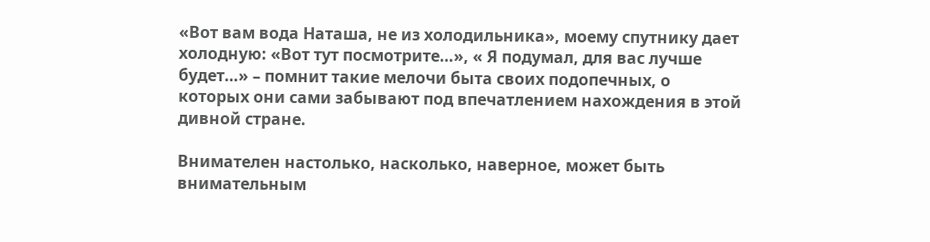«Вот вам вода Наташа, не из холодильника», моему спутнику дает холодную: «Вот тут посмотрите…», « Я подумал, для вас лучше будет…» – помнит такие мелочи быта своих подопечных, о которых они сами забывают под впечатлением нахождения в этой дивной стране.

Внимателен настолько, насколько, наверное, может быть внимательным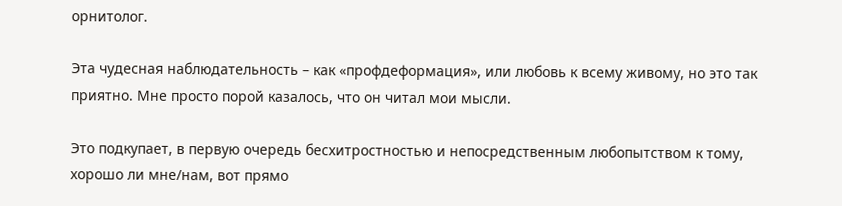орнитолог.

Эта чудесная наблюдательность – как «профдеформация», или любовь к всему живому, но это так приятно. Мне просто порой казалось, что он читал мои мысли.

Это подкупает, в первую очередь бесхитростностью и непосредственным любопытством к тому, хорошо ли мне/нам, вот прямо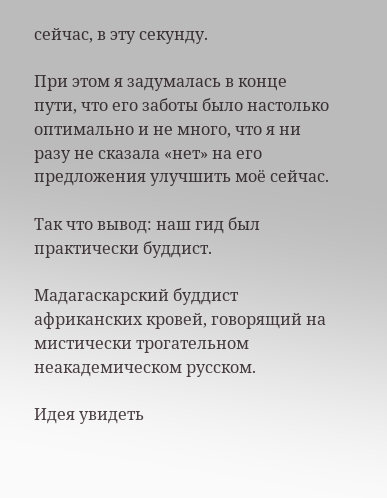сейчас, в эту секунду.

При этом я задумалась в конце пути, что его заботы было настолько оптимально и не много, что я ни разу не сказала «нет» на его предложения улучшить моё сейчас.

Так что вывод: наш гид был практически буддист.

Мадагаскарский буддист африканских кровей, говорящий на мистически трогательном неакадемическом русском.

Идея увидеть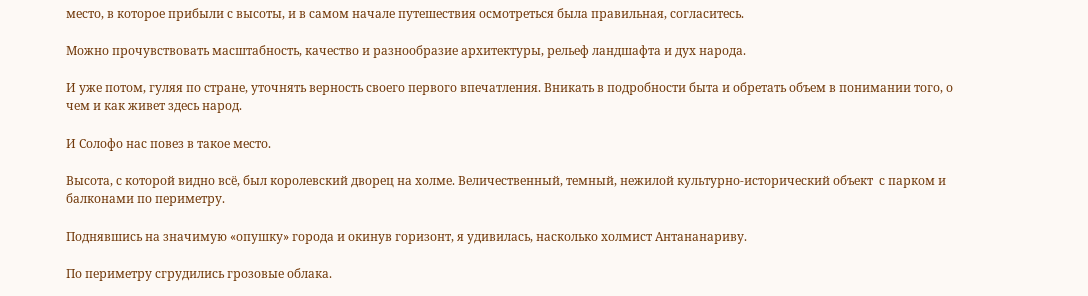место, в которое прибыли с высоты, и в самом начале путешествия осмотреться была правильная, согласитесь.

Можно прочувствовать масштабность, качество и разнообразие архитектуры, рельеф ландшафта и дух народа.

И уже потом, гуляя по стране, уточнять верность своего первого впечатления. Вникать в подробности быта и обретать объем в понимании того, о чем и как живет здесь народ.

И Солофо нас повез в такое место.

Высота, с которой видно всё, был королевский дворец на холме. Величественный, темный, нежилой культурно-исторический объект  с парком и балконами по периметру.

Поднявшись на значимую «опушку» города и окинув горизонт, я удивилась, насколько холмист Антананариву.

По периметру сгрудились грозовые облака.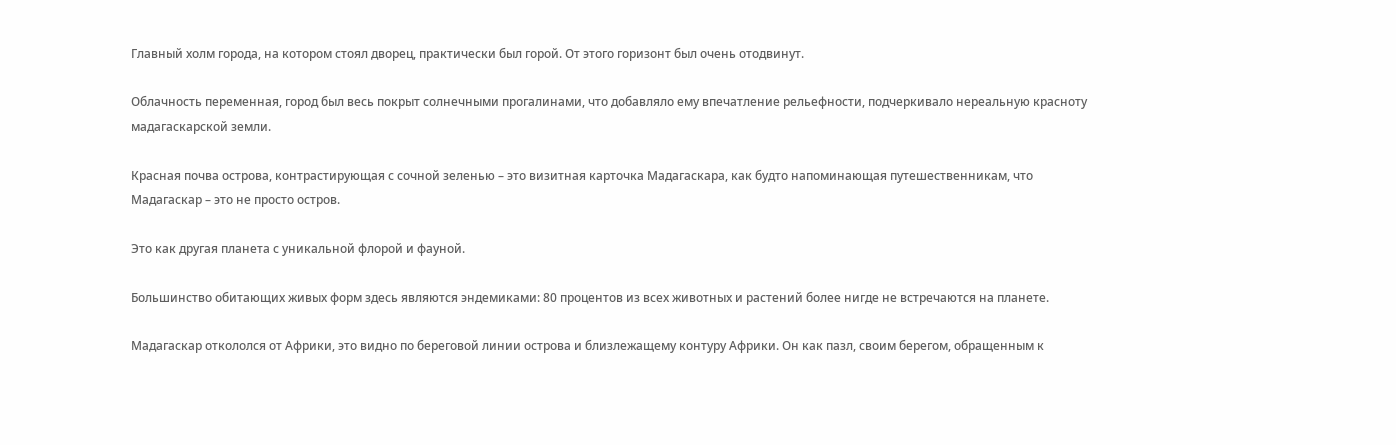Главный холм города, на котором стоял дворец, практически был горой. От этого горизонт был очень отодвинут.

Облачность переменная, город был весь покрыт солнечными прогалинами, что добавляло ему впечатление рельефности, подчеркивало нереальную красноту мадагаскарской земли.

Красная почва острова, контрастирующая с сочной зеленью – это визитная карточка Мадагаскара, как будто напоминающая путешественникам, что Мадагаскар – это не просто остров.

Это как другая планета с уникальной флорой и фауной.

Большинство обитающих живых форм здесь являются эндемиками: 80 процентов из всех животных и растений более нигде не встречаются на планете.

Мадагаскар откололся от Африки, это видно по береговой линии острова и близлежащему контуру Африки. Он как пазл, своим берегом, обращенным к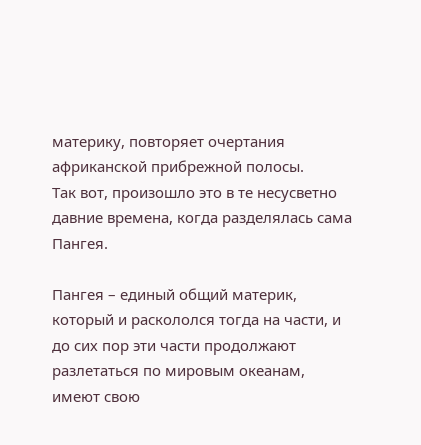материку, повторяет очертания африканской прибрежной полосы.
Так вот, произошло это в те несусветно давние времена, когда разделялась сама Пангея.

Пангея – единый общий материк, который и раскололся тогда на части, и до сих пор эти части продолжают разлетаться по мировым океанам, имеют свою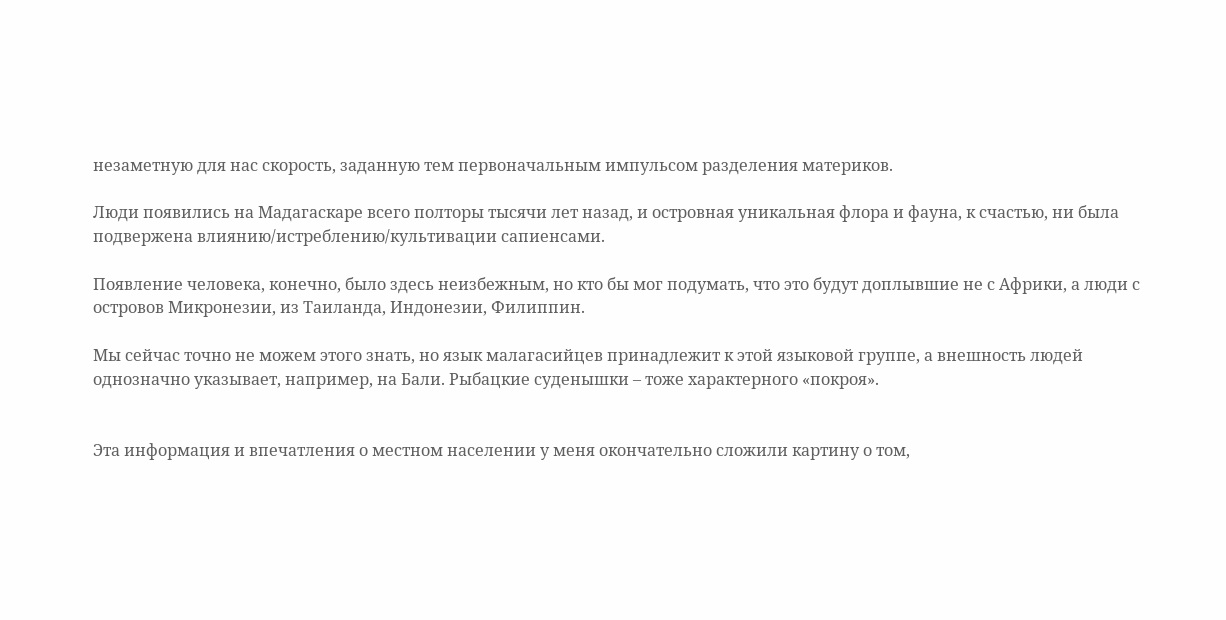незаметную для нас скорость, заданную тем первоначальным импульсом разделения материков.

Люди появились на Мадагаскаре всего полторы тысячи лет назад, и островная уникальная флора и фауна, к счастью, ни была подвержена влиянию/истреблению/культивации сапиенсами.

Появление человека, конечно, было здесь неизбежным, но кто бы мог подумать, что это будут доплывшие не с Африки, а люди с островов Микронезии, из Таиланда, Индонезии, Филиппин.

Мы сейчас точно не можем этого знать, но язык малагасийцев принадлежит к этой языковой группе, а внешность людей однозначно указывает, например, на Бали. Рыбацкие суденышки – тоже характерного «покроя».


Эта информация и впечатления о местном населении у меня окончательно сложили картину о том,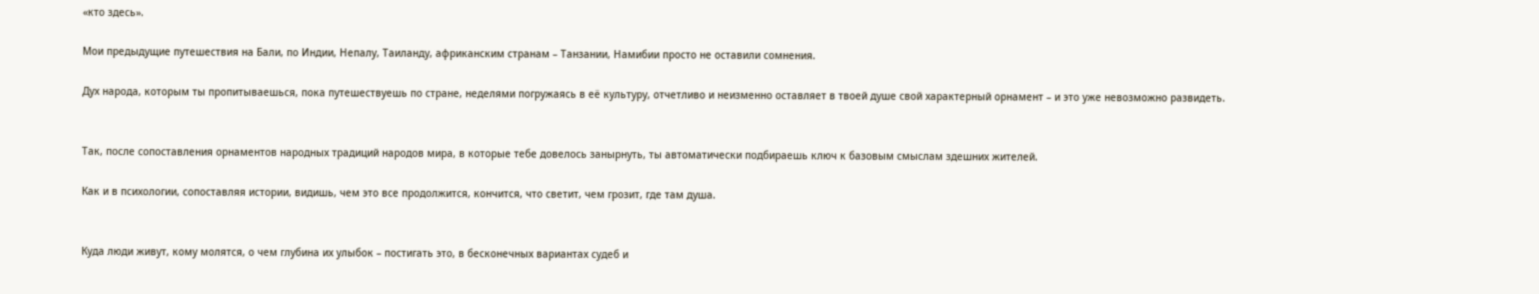«кто здесь».

Мои предыдущие путешествия на Бали, по Индии, Непалу, Таиланду, африканским странам – Танзании, Намибии просто не оставили сомнения.

Дух народа, которым ты пропитываешься, пока путешествуешь по стране, неделями погружаясь в её культуру, отчетливо и неизменно оставляет в твоей душе свой характерный орнамент – и это уже невозможно развидеть.


Так, после сопоставления орнаментов народных традиций народов мира, в которые тебе довелось занырнуть, ты автоматически подбираешь ключ к базовым смыслам здешних жителей.

Как и в психологии, сопоставляя истории, видишь, чем это все продолжится, кончится, что светит, чем грозит, где там душа.


Куда люди живут, кому молятся, о чем глубина их улыбок – постигать это, в бесконечных вариантах судеб и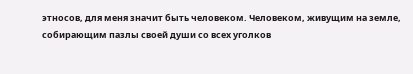этносов, для меня значит быть человеком. Человеком, живущим на земле, собирающим пазлы своей души со всех уголков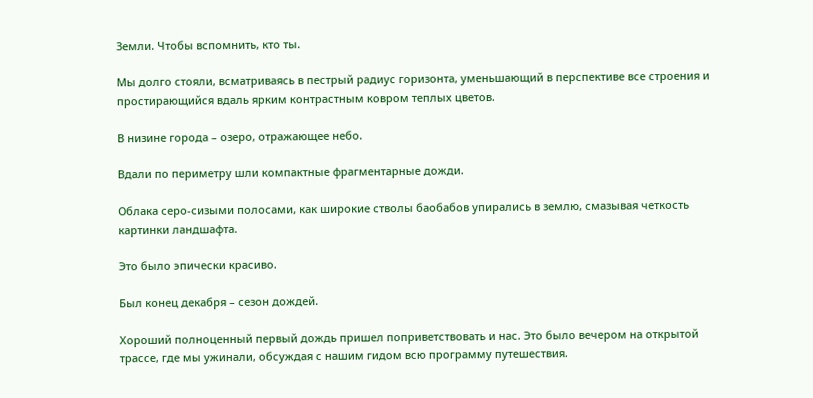Земли. Чтобы вспомнить, кто ты.

Мы долго стояли, всматриваясь в пестрый радиус горизонта, уменьшающий в перспективе все строения и простирающийся вдаль ярким контрастным ковром теплых цветов.

В низине города – озеро, отражающее небо.

Вдали по периметру шли компактные фрагментарные дожди.

Облака серо-сизыми полосами, как широкие стволы баобабов упирались в землю, смазывая четкость картинки ландшафта.

Это было эпически красиво.

Был конец декабря – сезон дождей.

Хороший полноценный первый дождь пришел поприветствовать и нас. Это было вечером на открытой трассе, где мы ужинали, обсуждая с нашим гидом всю программу путешествия.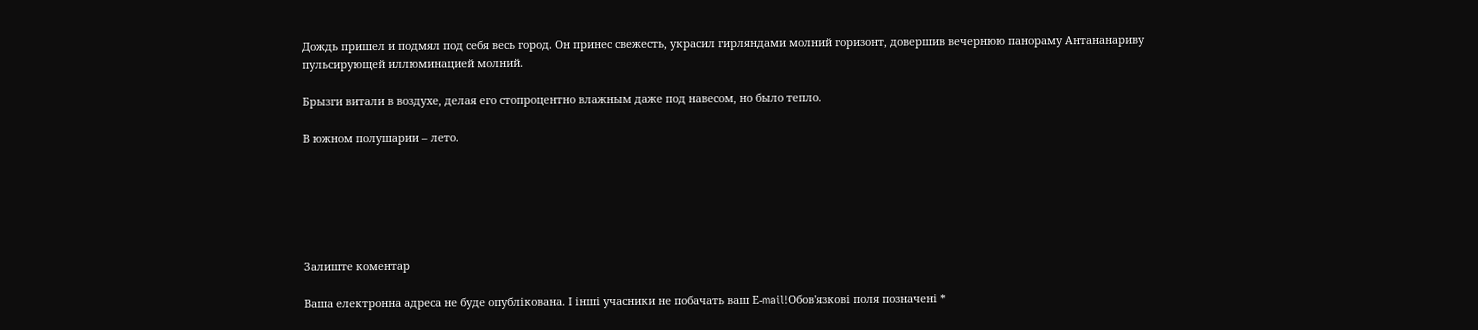Дождь пришел и подмял под себя весь город. Он принес свежесть, украсил гирляндами молний горизонт, довершив вечернюю панораму Антананариву пульсирующей иллюминацией молний.

Брызги витали в воздухе, делая его стопроцентно влажным даже под навесом, но было тепло.

В южном полушарии – лето.






Залиште коментар

Ваша електронна адреса не буде опублікована. І інші учасники не побачать ваш Е-mail!Обов'язкові поля позначені *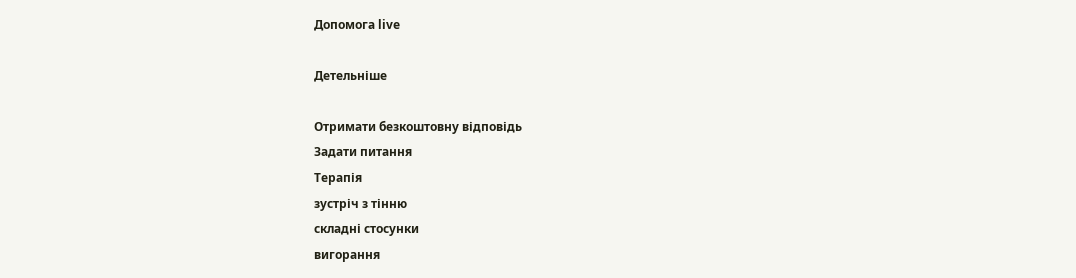Допомога live

Детельніше

Отримати безкоштовну відповідь
Задати питання
Терапія
зустріч з тінню
складні стосунки
вигорання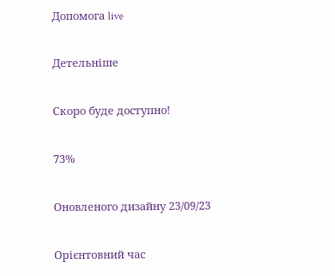Допомога live

Детельніше

Скоро буде доступно!

73%

Оновленого дизайну 23/09/23

Орієнтовний час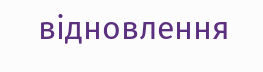відновлення